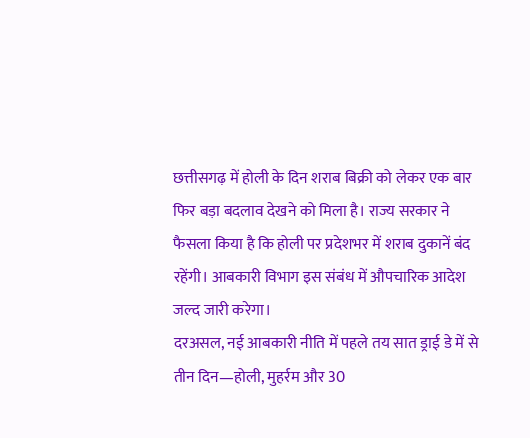छत्तीसगढ़ में होली के दिन शराब बिक्री को लेकर एक बार फिर बड़ा बदलाव देखने को मिला है। राज्य सरकार ने फैसला किया है कि होली पर प्रदेशभर में शराब दुकानें बंद रहेंगी। आबकारी विभाग इस संबंध में औपचारिक आदेश जल्द जारी करेगा।
दरअसल, नई आबकारी नीति में पहले तय सात ड्राई डे में से तीन दिन—होली, मुहर्रम और 30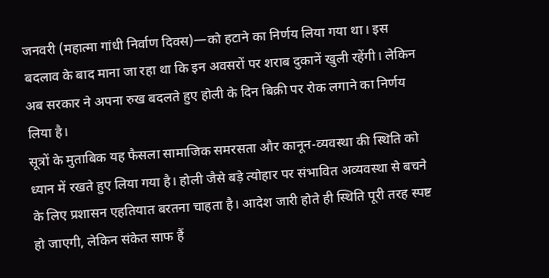जनवरी (महात्मा गांधी निर्वाण दिवस)—को हटाने का निर्णय लिया गया था। इस बदलाव के बाद माना जा रहा था कि इन अवसरों पर शराब दुकानें खुली रहेंगी। लेकिन अब सरकार ने अपना रुख बदलते हुए होली के दिन बिक्री पर रोक लगाने का निर्णय लिया है।
सूत्रों के मुताबिक यह फैसला सामाजिक समरसता और कानून-व्यवस्था की स्थिति को ध्यान में रखते हुए लिया गया है। होली जैसे बड़े त्योहार पर संभावित अव्यवस्था से बचने के लिए प्रशासन एहतियात बरतना चाहता है। आदेश जारी होते ही स्थिति पूरी तरह स्पष्ट हो जाएगी, लेकिन संकेत साफ हैं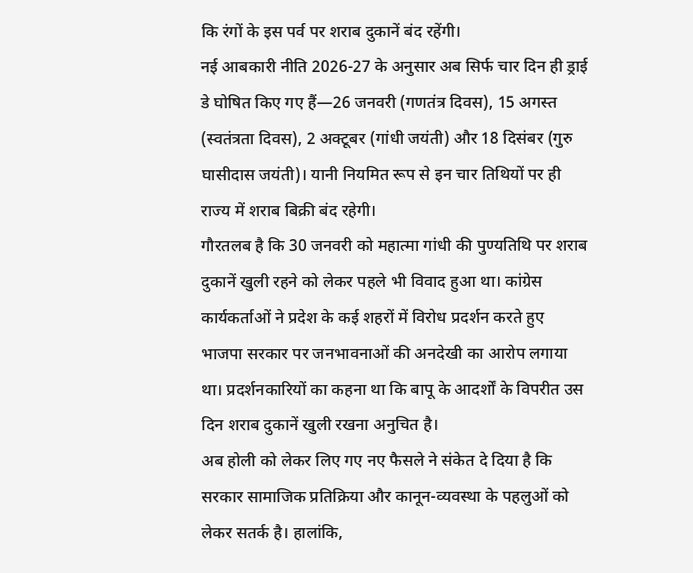कि रंगों के इस पर्व पर शराब दुकानें बंद रहेंगी।
नई आबकारी नीति 2026-27 के अनुसार अब सिर्फ चार दिन ही ड्राई डे घोषित किए गए हैं—26 जनवरी (गणतंत्र दिवस), 15 अगस्त (स्वतंत्रता दिवस), 2 अक्टूबर (गांधी जयंती) और 18 दिसंबर (गुरु घासीदास जयंती)। यानी नियमित रूप से इन चार तिथियों पर ही राज्य में शराब बिक्री बंद रहेगी।
गौरतलब है कि 30 जनवरी को महात्मा गांधी की पुण्यतिथि पर शराब दुकानें खुली रहने को लेकर पहले भी विवाद हुआ था। कांग्रेस कार्यकर्ताओं ने प्रदेश के कई शहरों में विरोध प्रदर्शन करते हुए भाजपा सरकार पर जनभावनाओं की अनदेखी का आरोप लगाया था। प्रदर्शनकारियों का कहना था कि बापू के आदर्शों के विपरीत उस दिन शराब दुकानें खुली रखना अनुचित है।
अब होली को लेकर लिए गए नए फैसले ने संकेत दे दिया है कि सरकार सामाजिक प्रतिक्रिया और कानून-व्यवस्था के पहलुओं को लेकर सतर्क है। हालांकि,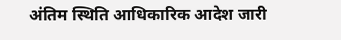अंतिम स्थिति आधिकारिक आदेश जारी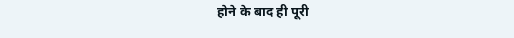होने के बाद ही पूरी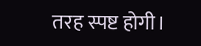तरह स्पष्ट होगी।